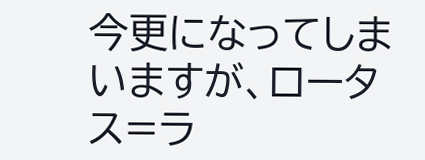今更になってしまいますが、ロータス=ラ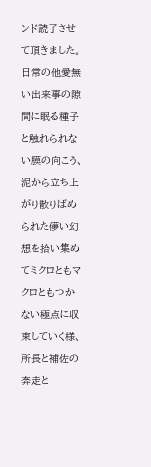ンド読了させて頂きました。 日常の他愛無い出来事の隙間に眠る種子と触れられない膜の向こう、泥から立ち上がり散りばめられた儚い幻想を拾い集めてミクロともマクロともつかない極点に収束していく様、所長と補佐の奔走と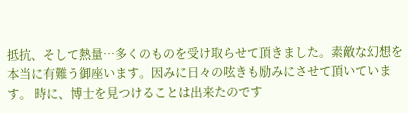抵抗、そして熱量…多くのものを受け取らせて頂きました。素敵な幻想を本当に有難う御座います。因みに日々の呟きも励みにさせて頂いています。 時に、博士を見つけることは出来たのです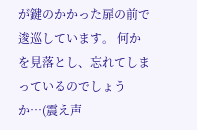が鍵のかかった扉の前で逡巡しています。 何かを見落とし、忘れてしまっているのでしょうか…(震え声